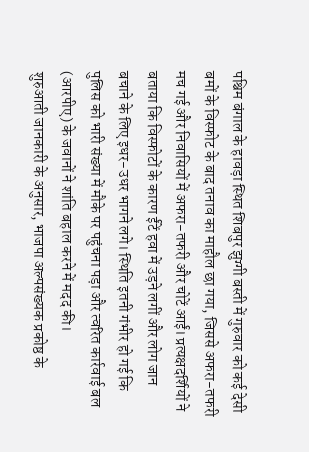पश्चिम बंगाल के हावड़ा स्थित शिबपुर झुग्गी बस्ती में गुरुवार को कई देसी बमों के विस्फोट के बाद तनाव का माहौल छा गया, जिससे अफरा-तफरी मच गई और निवासियों में अफरा-तफरी और चोटें आईं। प्रत्यक्षदर्शियों ने बताया कि विस्फोटों के कारण ईंटें हवा में उड़ने लगीं और लोग जान बचाने के लिए इधर-उधर भागने लगे। स्थिति इतनी गंभीर हो गई कि पुलिस को भारी संख्या में मौके पर पहुंचना पड़ा और त्वरित कार्रवाई बल (आरपीए) के जवानों ने शांति बहाल करने में मदद की।
शुरुआती जानकारी के अनुसार, भाजपा अल्पसंख्यक प्रकोष्ठ के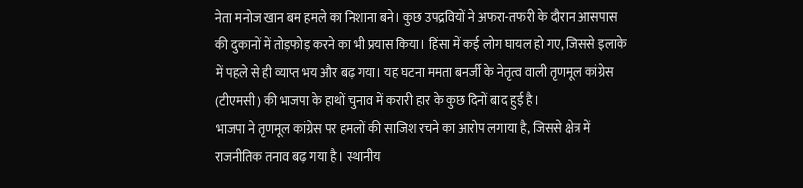नेता मनोज खान बम हमले का निशाना बने। कुछ उपद्रवियों ने अफरा-तफरी के दौरान आसपास की दुकानों में तोड़फोड़ करने का भी प्रयास किया। हिंसा में कई लोग घायल हो गए, जिससे इलाके में पहले से ही व्याप्त भय और बढ़ गया। यह घटना ममता बनर्जी के नेतृत्व वाली तृणमूल कांग्रेस (टीएमसी) की भाजपा के हाथों चुनाव में करारी हार के कुछ दिनों बाद हुई है।
भाजपा ने तृणमूल कांग्रेस पर हमलों की साजिश रचने का आरोप लगाया है, जिससे क्षेत्र में राजनीतिक तनाव बढ़ गया है। स्थानीय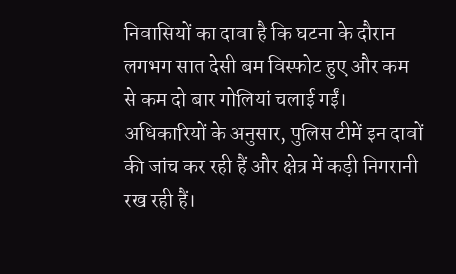निवासियों का दावा है कि घटना के दौरान लगभग सात देसी बम विस्फोट हुए और कम से कम दो बार गोलियां चलाई गईं। अधिकारियों के अनुसार, पुलिस टीमें इन दावों की जांच कर रही हैं और क्षेत्र में कड़ी निगरानी रख रही हैं।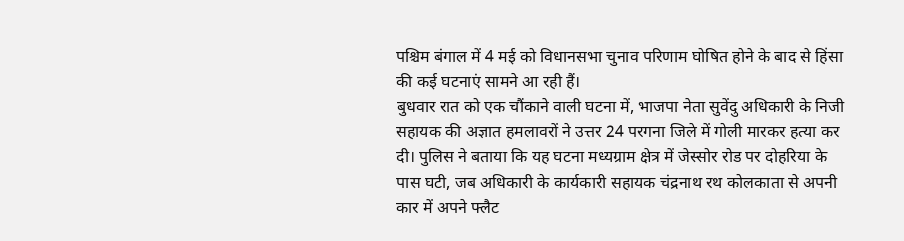पश्चिम बंगाल में 4 मई को विधानसभा चुनाव परिणाम घोषित होने के बाद से हिंसा की कई घटनाएं सामने आ रही हैं।
बुधवार रात को एक चौंकाने वाली घटना में, भाजपा नेता सुवेंदु अधिकारी के निजी सहायक की अज्ञात हमलावरों ने उत्तर 24 परगना जिले में गोली मारकर हत्या कर दी। पुलिस ने बताया कि यह घटना मध्यग्राम क्षेत्र में जेस्सोर रोड पर दोहरिया के पास घटी, जब अधिकारी के कार्यकारी सहायक चंद्रनाथ रथ कोलकाता से अपनी कार में अपने फ्लैट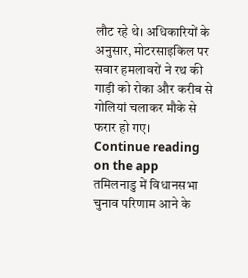लौट रहे थे। अधिकारियों के अनुसार, मोटरसाइकिल पर सवार हमलावरों ने रथ की गाड़ी को रोका और करीब से गोलियां चलाकर मौके से फरार हो गए।
Continue reading on the app
तमिलनाडु में विधानसभा चुनाव परिणाम आने के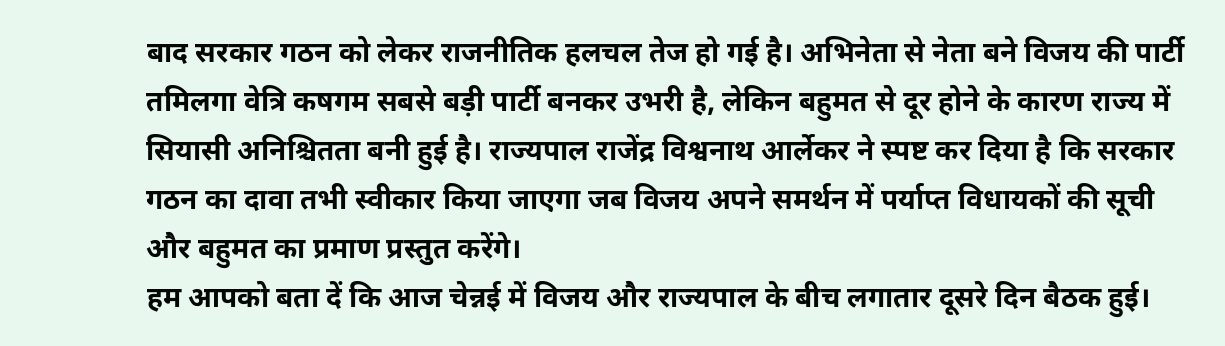बाद सरकार गठन को लेकर राजनीतिक हलचल तेज हो गई है। अभिनेता से नेता बने विजय की पार्टी तमिलगा वेत्रि कषगम सबसे बड़ी पार्टी बनकर उभरी है, लेकिन बहुमत से दूर होने के कारण राज्य में सियासी अनिश्चितता बनी हुई है। राज्यपाल राजेंद्र विश्वनाथ आर्लेकर ने स्पष्ट कर दिया है कि सरकार गठन का दावा तभी स्वीकार किया जाएगा जब विजय अपने समर्थन में पर्याप्त विधायकों की सूची और बहुमत का प्रमाण प्रस्तुत करेंगे।
हम आपको बता दें कि आज चेन्नई में विजय और राज्यपाल के बीच लगातार दूसरे दिन बैठक हुई।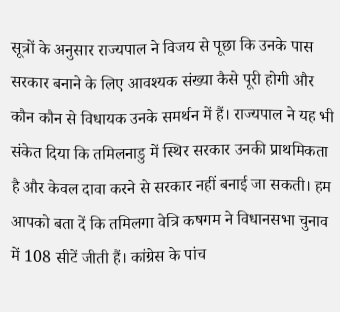सूत्रों के अनुसार राज्यपाल ने विजय से पूछा कि उनके पास सरकार बनाने के लिए आवश्यक संख्या कैसे पूरी होगी और कौन कौन से विधायक उनके समर्थन में हैं। राज्यपाल ने यह भी संकेत दिया कि तमिलनाडु में स्थिर सरकार उनकी प्राथमिकता है और केवल दावा करने से सरकार नहीं बनाई जा सकती। हम आपको बता दें कि तमिलगा वेत्रि कषगम ने विधानसभा चुनाव में 108 सीटें जीती हैं। कांग्रेस के पांच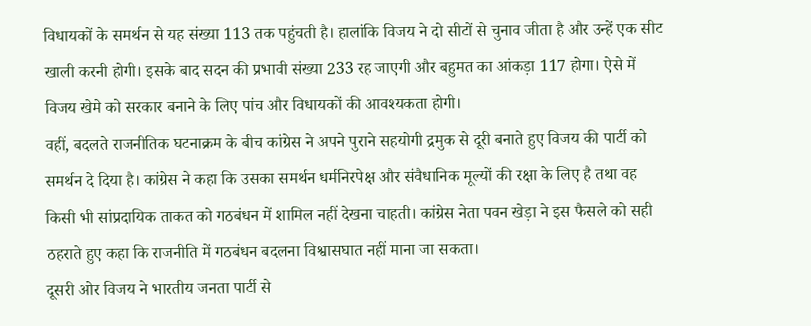विधायकों के समर्थन से यह संख्या 113 तक पहुंचती है। हालांकि विजय ने दो सीटों से चुनाव जीता है और उन्हें एक सीट खाली करनी होगी। इसके बाद सदन की प्रभावी संख्या 233 रह जाएगी और बहुमत का आंकड़ा 117 होगा। ऐसे में विजय खेमे को सरकार बनाने के लिए पांच और विधायकों की आवश्यकता होगी।
वहीं, बदलते राजनीतिक घटनाक्रम के बीच कांग्रेस ने अपने पुराने सहयोगी द्रमुक से दूरी बनाते हुए विजय की पार्टी को समर्थन दे दिया है। कांग्रेस ने कहा कि उसका समर्थन धर्मनिरपेक्ष और संवैधानिक मूल्यों की रक्षा के लिए है तथा वह किसी भी सांप्रदायिक ताकत को गठबंधन में शामिल नहीं देखना चाहती। कांग्रेस नेता पवन खेड़ा ने इस फैसले को सही ठहराते हुए कहा कि राजनीति में गठबंधन बदलना विश्वासघात नहीं माना जा सकता।
दूसरी ओर विजय ने भारतीय जनता पार्टी से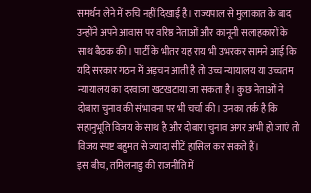समर्थन लेने में रुचि नहीं दिखाई है। राज्यपाल से मुलाकात के बाद उन्होंने अपने आवास पर वरिष्ठ नेताओं और कानूनी सलाहकारों के साथ बैठक की। पार्टी के भीतर यह राय भी उभरकर सामने आई कि यदि सरकार गठन में अड़चन आती है तो उच्च न्यायालय या उच्चतम न्यायालय का दरवाजा खटखटाया जा सकता है। कुछ नेताओं ने दोबारा चुनाव की संभावना पर भी चर्चा की। उनका तर्क है कि सहानुभूति विजय के साथ है और दोबारा चुनाव अगर अभी हो जाएं तो विजय स्पष्ट बहुमत से ज्यादा सीटें हासिल कर सकते हैं।
इस बीच, तमिलनाडु की राजनीति में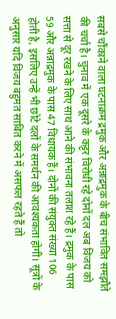सबसे चौंकाने वाला घटनाक्रम द्रमुक और अन्नाद्रमुक के बीच संभावित समझौते की चर्चा है। चुनाव में एक दूसरे के कट्टर विरोधी रहे दोनों दल अब विजय को सत्ता से दूर रखने के लिए साथ आने की संभावना तलाश रहे हैं। द्रमुक के पास 59 और अन्नाद्रमुक के पास 47 विधायक हैं। दोनों की संयुक्त संख्या 106 होती है, इसलिए उन्हें भी छोटे दलों के समर्थन की आवश्यकता होगी। सूत्रों के अनुसार यदि विजय बहुमत साबित करने में असफल रहते हैं तो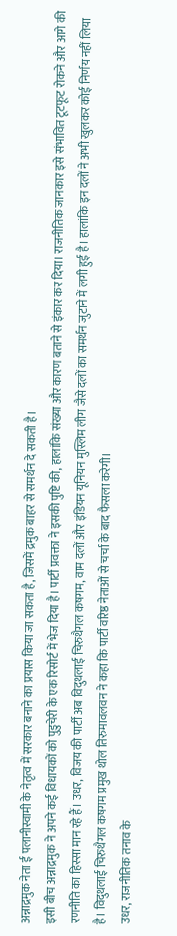अन्नाद्रमुक नेता ई पलानीस्वामी के नेतृत्व में सरकार बनाने का प्रयास किया जा सकता है, जिसमें द्रमुक बाहर से समर्थन दे सकती है।
इसी बीच अन्नाद्रमुक ने अपने कई विधायकों को पुडुचेरी के एक रिसोर्ट में भेज दिया है। पार्टी प्रवक्ता ने इसकी पुष्टि की, हालांकि संख्या और कारण बताने से इंकार कर दिया। राजनीतिक जानकार इसे संभावित टूटफूट रोकने और आगे की रणनीति का हिस्सा मान रहे हैं। उधर, विजय की पार्टी अब विदुथलाई चिरुथैगल कषगम, वाम दलों और इंडियन यूनियन मुस्लिम लीग जैसे दलों का समर्थन जुटाने में लगी हुई है। हालांकि इन दलों ने अभी खुलकर कोई निर्णय नहीं लिया है। विदुथलाई चिरुथैगल कषगम प्रमुख थोल तिरुमावलवन ने कहा कि पार्टी वरिष्ठ नेताओं से चर्चा के बाद फैसला करेगी।
उधर, राजनीतिक तनाव के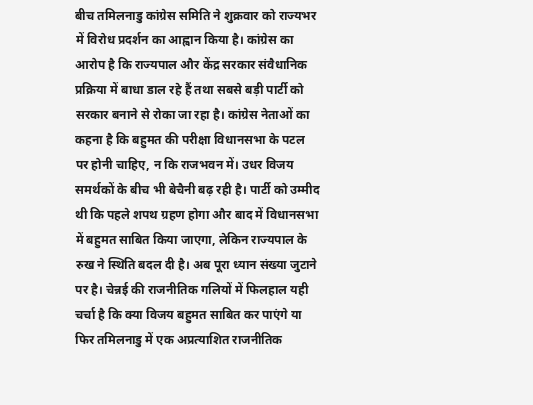बीच तमिलनाडु कांग्रेस समिति ने शुक्रवार को राज्यभर में विरोध प्रदर्शन का आह्वान किया है। कांग्रेस का आरोप है कि राज्यपाल और केंद्र सरकार संवैधानिक प्रक्रिया में बाधा डाल रहे हैं तथा सबसे बड़ी पार्टी को सरकार बनाने से रोका जा रहा है। कांग्रेस नेताओं का कहना है कि बहुमत की परीक्षा विधानसभा के पटल पर होनी चाहिए, न कि राजभवन में। उधर विजय समर्थकों के बीच भी बेचैनी बढ़ रही है। पार्टी को उम्मीद थी कि पहले शपथ ग्रहण होगा और बाद में विधानसभा में बहुमत साबित किया जाएगा, लेकिन राज्यपाल के रुख ने स्थिति बदल दी है। अब पूरा ध्यान संख्या जुटाने पर है। चेन्नई की राजनीतिक गलियों में फिलहाल यही चर्चा है कि क्या विजय बहुमत साबित कर पाएंगे या फिर तमिलनाडु में एक अप्रत्याशित राजनीतिक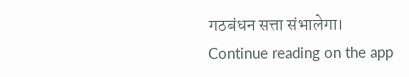गठबंधन सत्ता संभालेगा।
Continue reading on the app